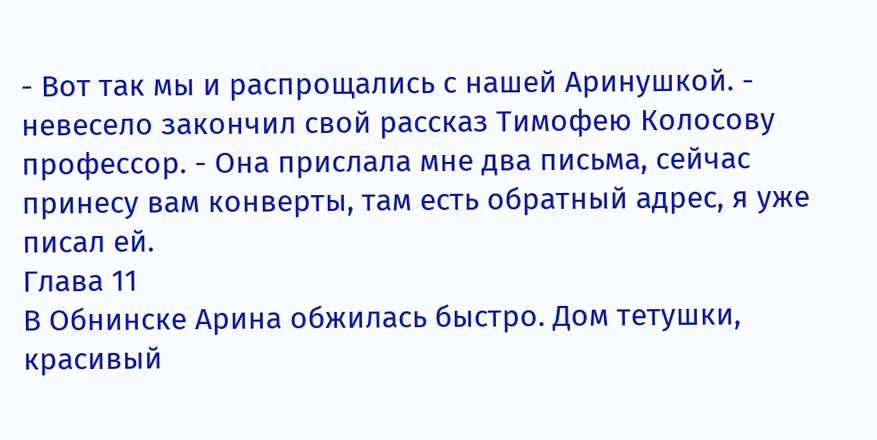- Вот так мы и распрощались с нашей Аринушкой. - невесело закончил свой рассказ Тимофею Колосову профессор. - Она прислала мне два письма, сейчас принесу вам конверты, там есть обратный адрес, я уже писал ей.
Глава 11
В Обнинске Арина обжилась быстро. Дом тетушки, красивый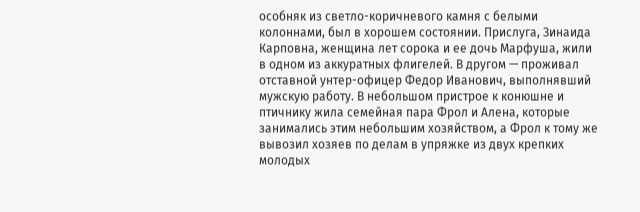особняк из светло-коричневого камня с белыми колоннами, был в хорошем состоянии. Прислуга, Зинаида Карповна, женщина лет сорока и ее дочь Марфуша, жили в одном из аккуратных флигелей. В другом — проживал отставной унтер-офицер Федор Иванович, выполнявший мужскую работу. В небольшом пристрое к конюшне и птичнику жила семейная пара Фрол и Алена, которые занимались этим небольшим хозяйством, а Фрол к тому же вывозил хозяев по делам в упряжке из двух крепких молодых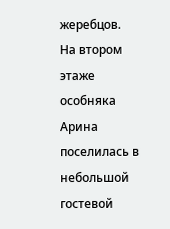жеребцов.
На втором этаже особняка Арина поселилась в небольшой гостевой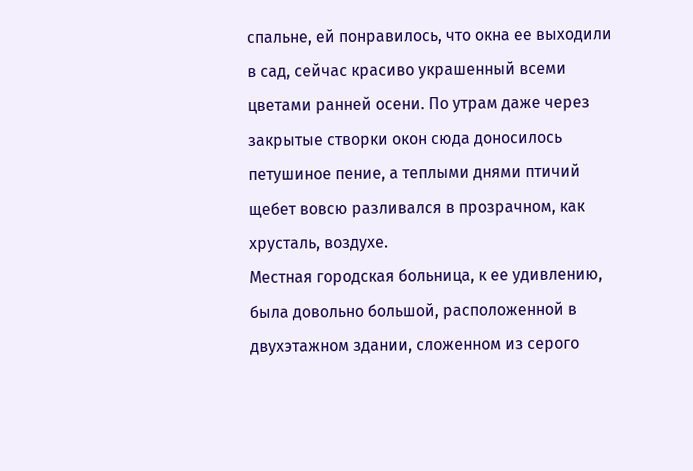спальне, ей понравилось, что окна ее выходили в сад, сейчас красиво украшенный всеми цветами ранней осени. По утрам даже через закрытые створки окон сюда доносилось петушиное пение, а теплыми днями птичий щебет вовсю разливался в прозрачном, как хрусталь, воздухе.
Местная городская больница, к ее удивлению, была довольно большой, расположенной в двухэтажном здании, сложенном из серого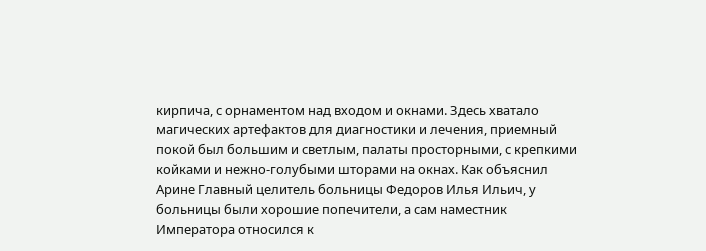кирпича, с орнаментом над входом и окнами. Здесь хватало магических артефактов для диагностики и лечения, приемный покой был большим и светлым, палаты просторными, с крепкими койками и нежно-голубыми шторами на окнах. Как объяснил Арине Главный целитель больницы Федоров Илья Ильич, у больницы были хорошие попечители, а сам наместник Императора относился к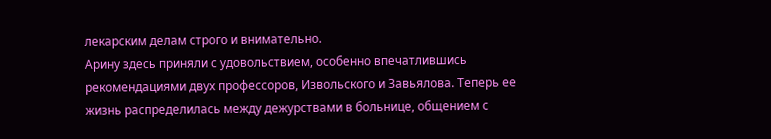лекарским делам строго и внимательно.
Арину здесь приняли с удовольствием, особенно впечатлившись рекомендациями двух профессоров, Извольского и Завьялова. Теперь ее жизнь распределилась между дежурствами в больнице, общением с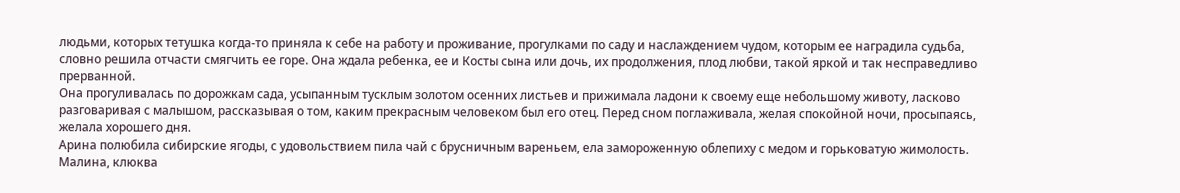людьми, которых тетушка когда-то приняла к себе на работу и проживание, прогулками по саду и наслаждением чудом, которым ее наградила судьба, словно решила отчасти смягчить ее горе. Она ждала ребенка, ее и Косты сына или дочь, их продолжения, плод любви, такой яркой и так несправедливо прерванной.
Она прогуливалась по дорожкам сада, усыпанным тусклым золотом осенних листьев и прижимала ладони к своему еще небольшому животу, ласково разговаривая с малышом, рассказывая о том, каким прекрасным человеком был его отец. Перед сном поглаживала, желая спокойной ночи, просыпаясь, желала хорошего дня.
Арина полюбила сибирские ягоды, с удовольствием пила чай с брусничным вареньем, ела замороженную облепиху с медом и горьковатую жимолость. Малина, клюква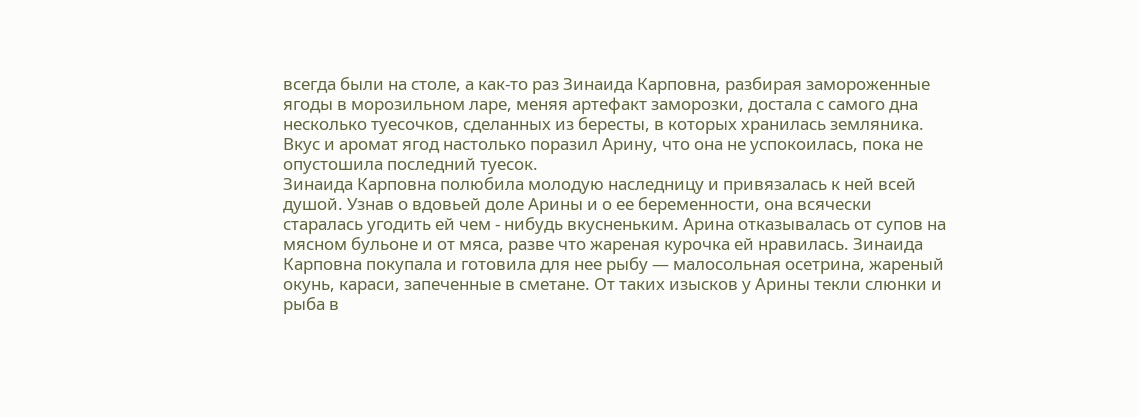всегда были на столе, а как-то раз Зинаида Карповна, разбирая замороженные ягоды в морозильном ларе, меняя артефакт заморозки, достала с самого дна несколько туесочков, сделанных из бересты, в которых хранилась земляника. Вкус и аромат ягод настолько поразил Арину, что она не успокоилась, пока не опустошила последний туесок.
Зинаида Карповна полюбила молодую наследницу и привязалась к ней всей душой. Узнав о вдовьей доле Арины и о ее беременности, она всячески старалась угодить ей чем - нибудь вкусненьким. Арина отказывалась от супов на мясном бульоне и от мяса, разве что жареная курочка ей нравилась. Зинаида Карповна покупала и готовила для нее рыбу — малосольная осетрина, жареный окунь, караси, запеченные в сметане. От таких изысков у Арины текли слюнки и рыба в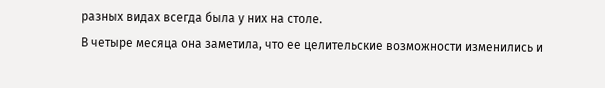разных видах всегда была у них на столе.
В четыре месяца она заметила, что ее целительские возможности изменились и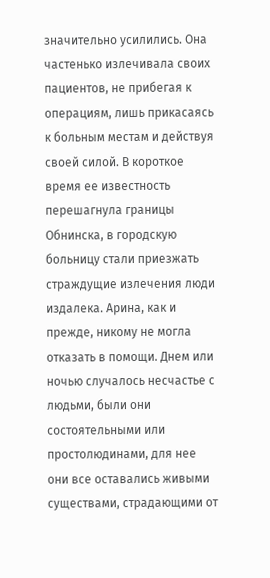значительно усилились. Она частенько излечивала своих пациентов, не прибегая к операциям, лишь прикасаясь к больным местам и действуя своей силой. В короткое время ее известность перешагнула границы Обнинска, в городскую больницу стали приезжать страждущие излечения люди издалека. Арина, как и прежде, никому не могла отказать в помощи. Днем или ночью случалось несчастье с людьми, были они состоятельными или простолюдинами, для нее они все оставались живыми существами, страдающими от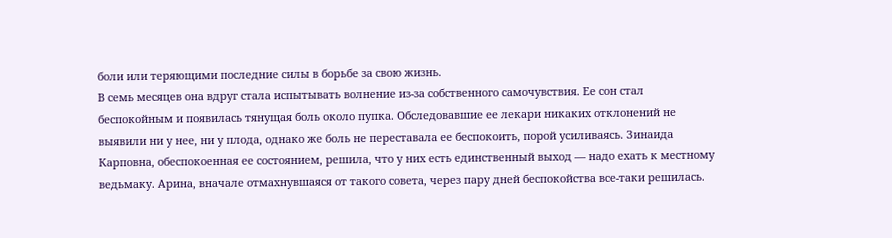боли или теряющими последние силы в борьбе за свою жизнь.
В семь месяцев она вдруг стала испытывать волнение из-за собственного самочувствия. Ее сон стал беспокойным и появилась тянущая боль около пупка. Обследовавшие ее лекари никаких отклонений не выявили ни у нее, ни у плода, однако же боль не переставала ее беспокоить, порой усиливаясь. Зинаида Карповна, обеспокоенная ее состоянием, решила, что у них есть единственный выход — надо ехать к местному ведьмаку. Арина, вначале отмахнувшаяся от такого совета, через пару дней беспокойства все-таки решилась.